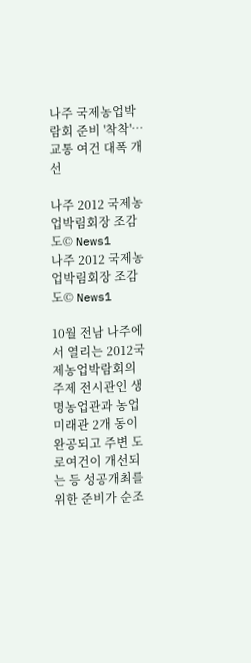나주 국제농업박람회 준비 '착착'…교통 여건 대폭 개선

나주 2012 국제농업박림회장 조감도© News1
나주 2012 국제농업박림회장 조감도© News1

10월 전남 나주에서 열리는 2012국제농업박람회의 주제 전시관인 생명농업관과 농업미래관 2개 동이 완공되고 주변 도로여건이 개선되는 등 성공개최를 위한 준비가 순조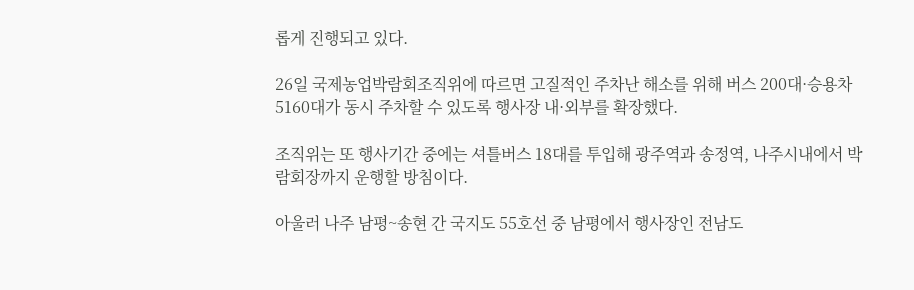롭게 진행되고 있다.

26일 국제농업박람회조직위에 따르면 고질적인 주차난 해소를 위해 버스 200대·승용차 5160대가 동시 주차할 수 있도록 행사장 내·외부를 확장했다.

조직위는 또 행사기간 중에는 셔틀버스 18대를 투입해 광주역과 송정역, 나주시내에서 박람회장까지 운행할 방침이다.

아울러 나주 남평~송현 간 국지도 55호선 중 남평에서 행사장인 전남도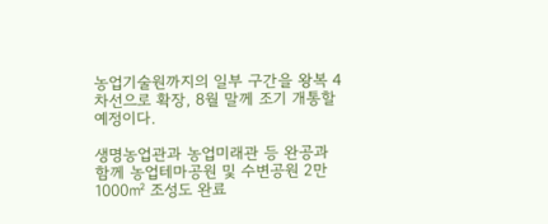농업기술원까지의 일부 구간을 왕복 4차선으로 확장, 8월 말께 조기 개통할 예정이다.

생명농업관과 농업미래관 등 완공과 함께 농업테마공원 및 수변공원 2만1000㎡ 조성도 완료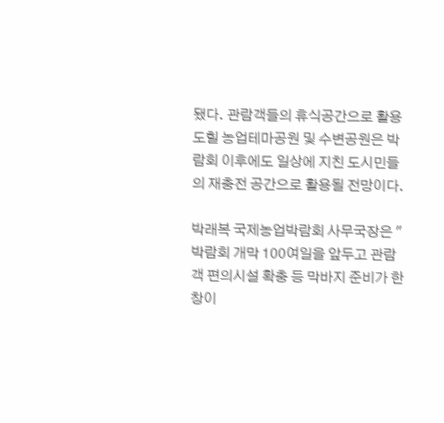됐다. 관람객들의 휴식공간으로 활용도힐 농업테마공원 및 수변공원은 박람회 이후에도 일상에 지친 도시민들의 재충전 공간으로 활용될 전망이다.

박래복 국제농업박람회 사무국장은 "박람회 개막 100여일을 앞두고 관람객 편의시설 확충 등 막바지 준비가 한창이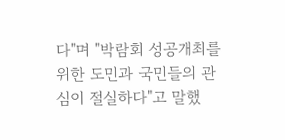다"며 "박람회 성공개최를 위한 도민과 국민들의 관심이 절실하다"고 말했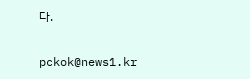다.

pckok@news1.kr